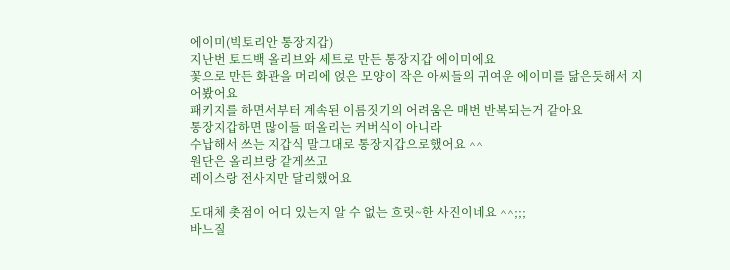에이미(빅토리안 통장지갑)
지난번 토드백 올리브와 세트로 만든 통장지갑 에이미에요
꽃으로 만든 화관을 머리에 얹은 모양이 작은 아씨들의 귀여운 에이미를 닮은듯해서 지어봤어요
패키지를 하면서부터 계속된 이름짓기의 어려움은 매번 반복되는거 같아요
통장지갑하면 많이들 떠올리는 커버식이 아니라
수납해서 쓰는 지갑식 말그대로 통장지갑으로했어요 ^^
원단은 올리브랑 같게쓰고
레이스랑 전사지만 달리했어요

도대체 촛점이 어디 있는지 알 수 없는 흐릿~한 사진이네요 ^^;;;
바느질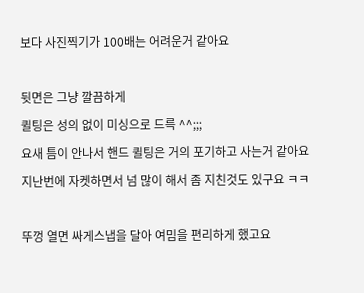보다 사진찍기가 100배는 어려운거 같아요

뒷면은 그냥 깔끔하게
퀼팅은 성의 없이 미싱으로 드륵 ^^;;;
요새 틈이 안나서 핸드 퀼팅은 거의 포기하고 사는거 같아요
지난번에 자켓하면서 넘 많이 해서 좀 지친것도 있구요 ㅋㅋ

뚜껑 열면 싸게스냅을 달아 여밈을 편리하게 했고요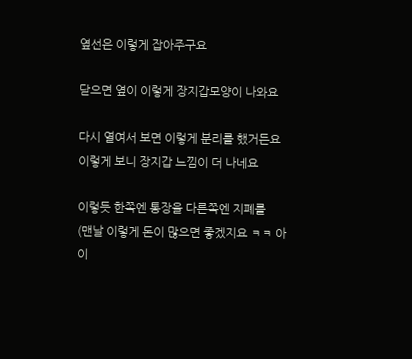옆선은 이렇게 잡아주구요

닫으면 옆이 이렇게 장지갑모양이 나와요

다시 열여서 보면 이렇게 분리를 했거든요
이렇게 보니 장지갑 느낌이 더 나네요

이렇듯 한쪽엔 통장을 다른쪽엔 지폐를
(맨날 이렇게 돈이 많으면 좋겠지요 ㅋㅋ 아이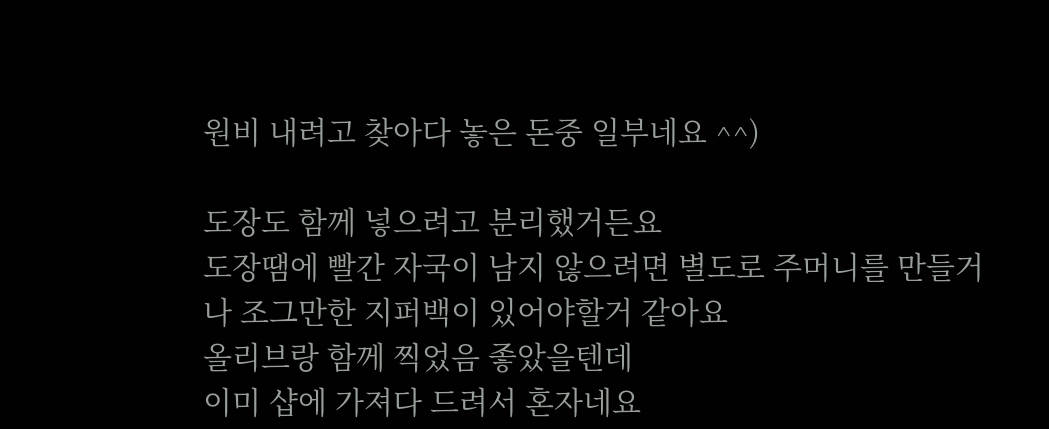원비 내려고 찾아다 놓은 돈중 일부네요 ^^)

도장도 함께 넣으려고 분리했거든요
도장땜에 빨간 자국이 남지 않으려면 별도로 주머니를 만들거나 조그만한 지퍼백이 있어야할거 같아요
올리브랑 함께 찍었음 좋았을텐데
이미 샵에 가져다 드려서 혼자네요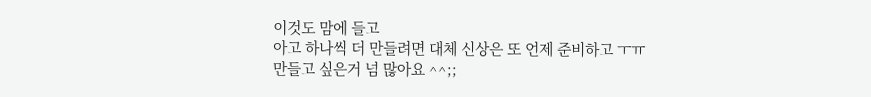이것도 맘에 들고
아고 하나씩 더 만들려면 대체 신상은 또 언제 준비하고 ㅜㅠ
만들고 싶은거 넘 많아요 ^^;;